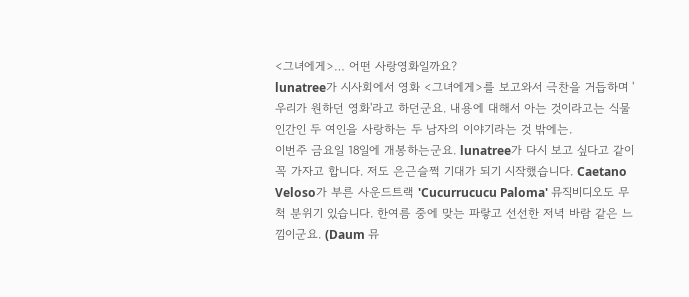<그녀에게>… 어떤 사랑영화일까요?
lunatree가 시사회에서 영화 <그녀에게>를 보고와서 극찬을 거듭하며 '우리가 원하던 영화'라고 하던군요. 내용에 대해서 아는 것이라고는 식물인간인 두 여인을 사랑하는 두 남자의 이야기라는 것 밖에는.
이번주 금요일 18일에 개봉하는군요. lunatree가 다시 보고 싶다고 같이 꼭 가자고 합니다. 저도 은근슬쩍 기대가 되기 시작했습니다. Caetano Veloso가 부른 사운드트랙 'Cucurrucucu Paloma' 뮤직비디오도 무척 분위기 있습니다. 한여름 중에 맞는 파랗고 선선한 저녁 바람 같은 느낌이군요. (Daum 뮤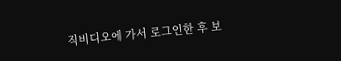직비디오에 가서 로그인한 후 보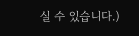실 수 있습니다.)